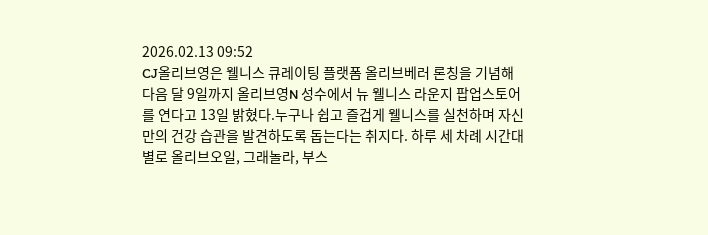2026.02.13 09:52
CJ올리브영은 웰니스 큐레이팅 플랫폼 올리브베러 론칭을 기념해 다음 달 9일까지 올리브영N 성수에서 뉴 웰니스 라운지 팝업스토어를 연다고 13일 밝혔다.누구나 쉽고 즐겁게 웰니스를 실천하며 자신만의 건강 습관을 발견하도록 돕는다는 취지다. 하루 세 차례 시간대별로 올리브오일, 그래놀라, 부스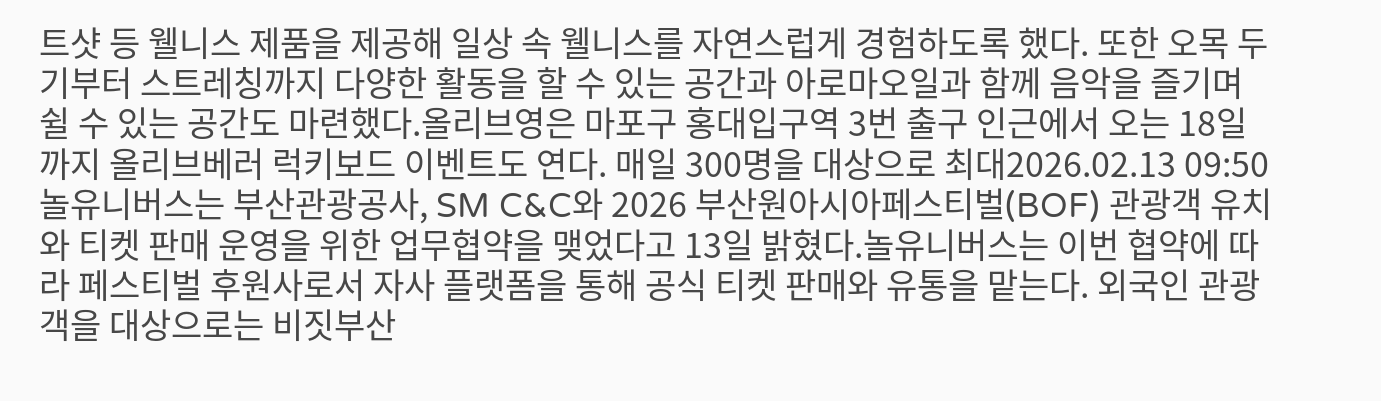트샷 등 웰니스 제품을 제공해 일상 속 웰니스를 자연스럽게 경험하도록 했다. 또한 오목 두기부터 스트레칭까지 다양한 활동을 할 수 있는 공간과 아로마오일과 함께 음악을 즐기며 쉴 수 있는 공간도 마련했다.올리브영은 마포구 홍대입구역 3번 출구 인근에서 오는 18일까지 올리브베러 럭키보드 이벤트도 연다. 매일 300명을 대상으로 최대2026.02.13 09:50
놀유니버스는 부산관광공사, SM C&C와 2026 부산원아시아페스티벌(BOF) 관광객 유치와 티켓 판매 운영을 위한 업무협약을 맺었다고 13일 밝혔다.놀유니버스는 이번 협약에 따라 페스티벌 후원사로서 자사 플랫폼을 통해 공식 티켓 판매와 유통을 맡는다. 외국인 관광객을 대상으로는 비짓부산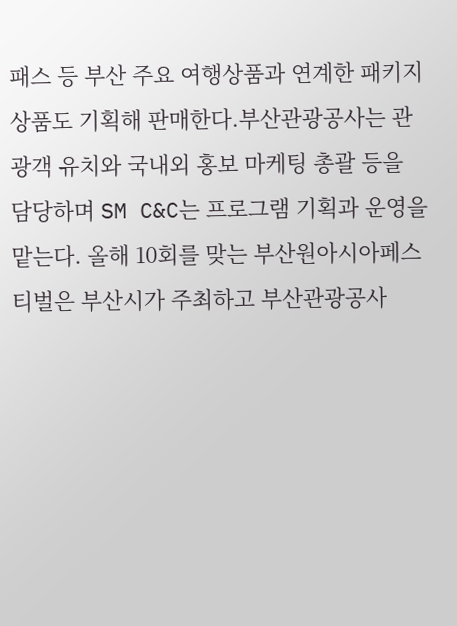패스 등 부산 주요 여행상품과 연계한 패키지 상품도 기획해 판매한다.부산관광공사는 관광객 유치와 국내외 홍보 마케팅 총괄 등을 담당하며 SM C&C는 프로그램 기획과 운영을 맡는다. 올해 10회를 맞는 부산원아시아페스티벌은 부산시가 주최하고 부산관광공사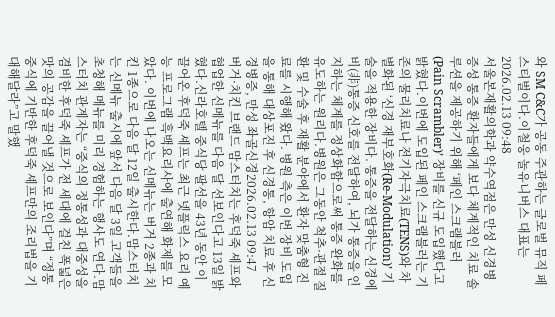와 SM C&C가 공동 주관하는 글로벌 뮤직 페스티벌이다.이철웅 놀유니버스 대표는2026.02.13 09:48
서울본재활의학과 약수역점은 만성 신경병증성 통증 환자들에게 보다 체계적인 치료 솔루션을 제공하기 위해 ‘페인 스크램블러(Pain Scrambler)’ 장비를 신규 도입했다고 밝혔다.이번에 도입된 페인 스크램블러는 기존의 물리치료나 전기자극치료(TENS)와 차별화된 ‘신경 재부호화(Re-Modulation)’ 기술을 적용한 장비다. 통증을 전달하는 신경에 비(非)통증 신호를 전달하여, 뇌가 통증을 인지하는 체계를 정상화함으로써 통증 완화를 유도하는 원리다.병원은 그동안 척추·관절 질환 및 수술 후 재활 분야에서 환자 맞춤형 진료를 시행해 왔다. 병원 측은 이번 장비 도입을 통해 대상포진 후 신경통, 항암 치료 후 신경병증, 만성 좌골신경2026.02.13 09:47
버거·치킨 브랜드 맘스터치는 후덕죽 셰프와 협업한 신메뉴를 다음 달 선보인다고 13일 밝혔다.신라호텔 중식당 팔선을 43년 동안 이끌어온 후덕죽 셰프는 최근 넷플릭스 요리 예능 프로그램 흑백요리사에 출연해 화제를 모았다. 이번에 나오는 신메뉴는 버거 2종과 치킨 1종으로 다음 달 12일 출시한다.맘스터치는 신메뉴 출시에 앞서 다음 달 3일 고객들을 초청해 메뉴를 미리 경험하는 행사도 연다.맘스터치 관계자는 “중식의 정통성과 대중성을 겸비한 후덕죽 셰프가 전 세대에 걸친 폭넓은 맛의 공감을 끌어낼 것으로 보인다”며 “정통 중식에 기반한 후덕죽 셰프만의 조리법을 기대해달라”고 말했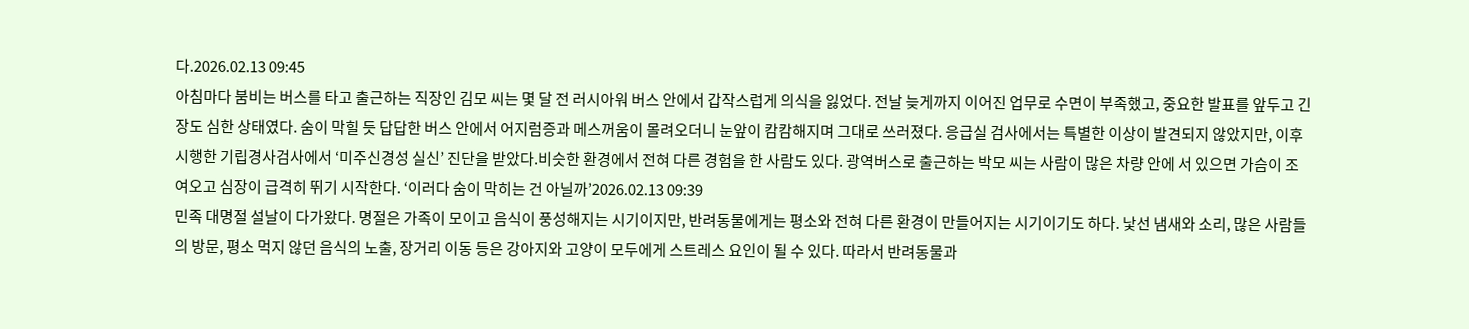다.2026.02.13 09:45
아침마다 붐비는 버스를 타고 출근하는 직장인 김모 씨는 몇 달 전 러시아워 버스 안에서 갑작스럽게 의식을 잃었다. 전날 늦게까지 이어진 업무로 수면이 부족했고, 중요한 발표를 앞두고 긴장도 심한 상태였다. 숨이 막힐 듯 답답한 버스 안에서 어지럼증과 메스꺼움이 몰려오더니 눈앞이 캄캄해지며 그대로 쓰러졌다. 응급실 검사에서는 특별한 이상이 발견되지 않았지만, 이후 시행한 기립경사검사에서 ‘미주신경성 실신’ 진단을 받았다.비슷한 환경에서 전혀 다른 경험을 한 사람도 있다. 광역버스로 출근하는 박모 씨는 사람이 많은 차량 안에 서 있으면 가슴이 조여오고 심장이 급격히 뛰기 시작한다. ‘이러다 숨이 막히는 건 아닐까’2026.02.13 09:39
민족 대명절 설날이 다가왔다. 명절은 가족이 모이고 음식이 풍성해지는 시기이지만, 반려동물에게는 평소와 전혀 다른 환경이 만들어지는 시기이기도 하다. 낯선 냄새와 소리, 많은 사람들의 방문, 평소 먹지 않던 음식의 노출, 장거리 이동 등은 강아지와 고양이 모두에게 스트레스 요인이 될 수 있다. 따라서 반려동물과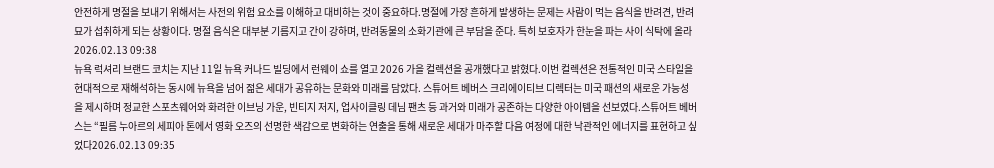안전하게 명절을 보내기 위해서는 사전의 위험 요소를 이해하고 대비하는 것이 중요하다.명절에 가장 흔하게 발생하는 문제는 사람이 먹는 음식을 반려견, 반려묘가 섭취하게 되는 상황이다. 명절 음식은 대부분 기름지고 간이 강하며, 반려동물의 소화기관에 큰 부담을 준다. 특히 보호자가 한눈을 파는 사이 식탁에 올라2026.02.13 09:38
뉴욕 럭셔리 브랜드 코치는 지난 11일 뉴욕 커나드 빌딩에서 런웨이 쇼를 열고 2026 가을 컬렉션을 공개했다고 밝혔다.이번 컬렉션은 전통적인 미국 스타일을 현대적으로 재해석하는 동시에 뉴욕을 넘어 젊은 세대가 공유하는 문화와 미래를 담았다. 스튜어트 베버스 크리에이티브 디렉터는 미국 패션의 새로운 가능성을 제시하며 정교한 스포츠웨어와 화려한 이브닝 가운, 빈티지 저지, 업사이클링 데님 팬츠 등 과거와 미래가 공존하는 다양한 아이템을 선보였다.스튜어트 베버스는 “필름 누아르의 세피아 톤에서 영화 오즈의 선명한 색감으로 변화하는 연출을 통해 새로운 세대가 마주할 다음 여정에 대한 낙관적인 에너지를 표현하고 싶었다2026.02.13 09:35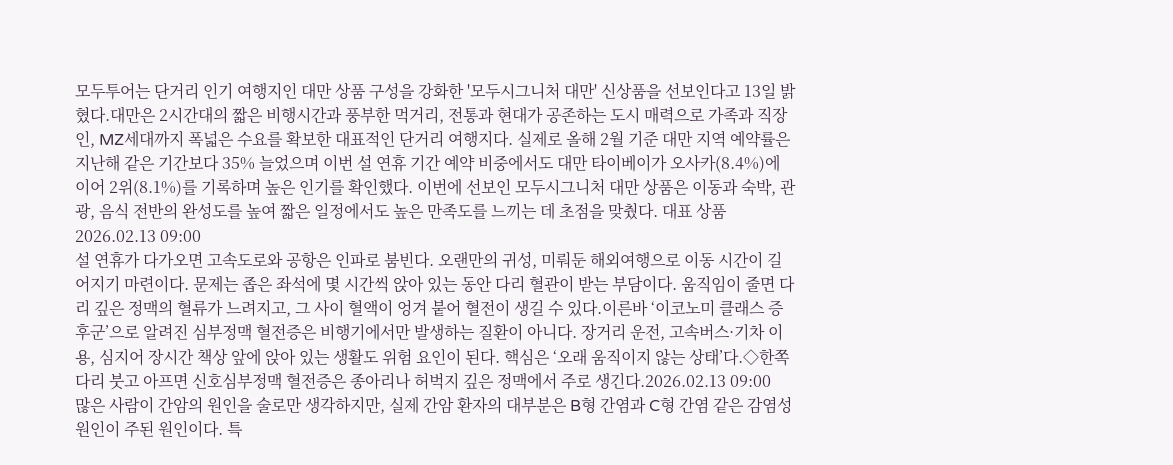모두투어는 단거리 인기 여행지인 대만 상품 구성을 강화한 '모두시그니처 대만' 신상품을 선보인다고 13일 밝혔다.대만은 2시간대의 짧은 비행시간과 풍부한 먹거리, 전통과 현대가 공존하는 도시 매력으로 가족과 직장인, MZ세대까지 폭넓은 수요를 확보한 대표적인 단거리 여행지다. 실제로 올해 2월 기준 대만 지역 예약률은 지난해 같은 기간보다 35% 늘었으며 이번 설 연휴 기간 예약 비중에서도 대만 타이베이가 오사카(8.4%)에 이어 2위(8.1%)를 기록하며 높은 인기를 확인했다. 이번에 선보인 모두시그니처 대만 상품은 이동과 숙박, 관광, 음식 전반의 완성도를 높여 짧은 일정에서도 높은 만족도를 느끼는 데 초점을 맞췄다. 대표 상품2026.02.13 09:00
설 연휴가 다가오면 고속도로와 공항은 인파로 붐빈다. 오랜만의 귀성, 미뤄둔 해외여행으로 이동 시간이 길어지기 마련이다. 문제는 좁은 좌석에 몇 시간씩 앉아 있는 동안 다리 혈관이 받는 부담이다. 움직임이 줄면 다리 깊은 정맥의 혈류가 느려지고, 그 사이 혈액이 엉겨 붙어 혈전이 생길 수 있다.이른바 ‘이코노미 클래스 증후군’으로 알려진 심부정맥 혈전증은 비행기에서만 발생하는 질환이 아니다. 장거리 운전, 고속버스·기차 이용, 심지어 장시간 책상 앞에 앉아 있는 생활도 위험 요인이 된다. 핵심은 ‘오래 움직이지 않는 상태’다.◇한쪽 다리 붓고 아프면 신호심부정맥 혈전증은 종아리나 허벅지 깊은 정맥에서 주로 생긴다.2026.02.13 09:00
많은 사람이 간암의 원인을 술로만 생각하지만, 실제 간암 환자의 대부분은 B형 간염과 C형 간염 같은 감염성 원인이 주된 원인이다. 특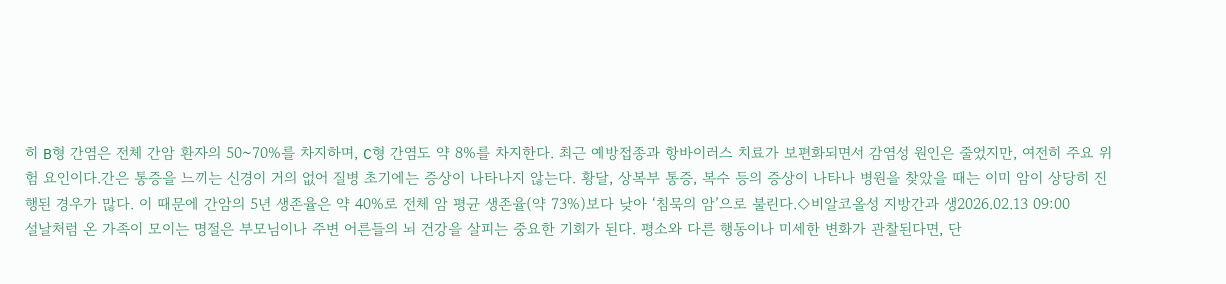히 B형 간염은 전체 간암 환자의 50~70%를 차지하며, C형 간염도 약 8%를 차지한다. 최근 예방접종과 항바이러스 치료가 보편화되면서 감염성 원인은 줄었지만, 여전히 주요 위험 요인이다.간은 통증을 느끼는 신경이 거의 없어 질병 초기에는 증상이 나타나지 않는다. 황달, 상복부 통증, 복수 등의 증상이 나타나 병원을 찾았을 때는 이미 암이 상당히 진행된 경우가 많다. 이 때문에 간암의 5년 생존율은 약 40%로 전체 암 평균 생존율(약 73%)보다 낮아 ‘침묵의 암’으로 불린다.◇비알코올성 지방간과 생2026.02.13 09:00
설날처럼 온 가족이 모이는 명절은 부모님이나 주변 어른들의 뇌 건강을 살피는 중요한 기회가 된다. 평소와 다른 행동이나 미세한 변화가 관찰된다면, 단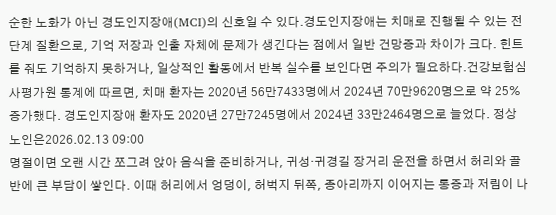순한 노화가 아닌 경도인지장애(MCI)의 신호일 수 있다.경도인지장애는 치매로 진행될 수 있는 전 단계 질환으로, 기억 저장과 인출 자체에 문제가 생긴다는 점에서 일반 건망증과 차이가 크다. 힌트를 줘도 기억하지 못하거나, 일상적인 활동에서 반복 실수를 보인다면 주의가 필요하다.건강보험심사평가원 통계에 따르면, 치매 환자는 2020년 56만7433명에서 2024년 70만9620명으로 약 25% 증가했다. 경도인지장애 환자도 2020년 27만7245명에서 2024년 33만2464명으로 늘었다. 정상 노인은2026.02.13 09:00
명절이면 오랜 시간 쪼그려 앉아 음식을 준비하거나, 귀성·귀경길 장거리 운전을 하면서 허리와 골반에 큰 부담이 쌓인다. 이때 허리에서 엉덩이, 허벅지 뒤쪽, 종아리까지 이어지는 통증과 저림이 나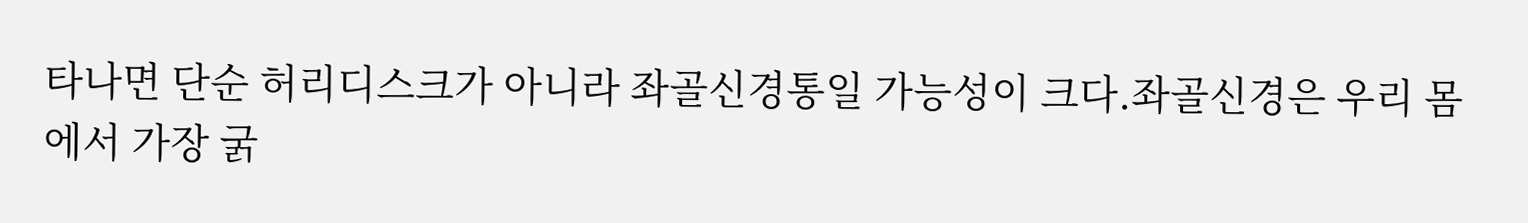타나면 단순 허리디스크가 아니라 좌골신경통일 가능성이 크다.좌골신경은 우리 몸에서 가장 굵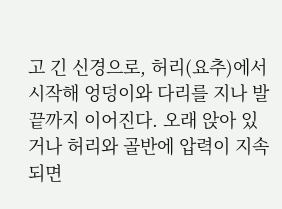고 긴 신경으로, 허리(요추)에서 시작해 엉덩이와 다리를 지나 발끝까지 이어진다. 오래 앉아 있거나 허리와 골반에 압력이 지속되면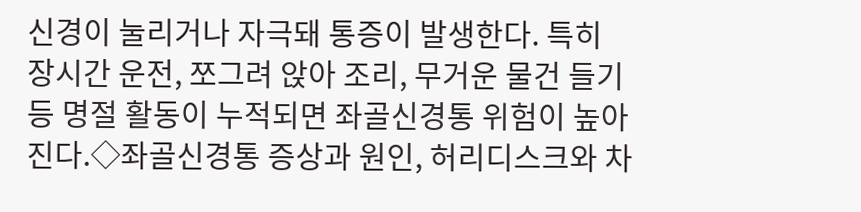신경이 눌리거나 자극돼 통증이 발생한다. 특히 장시간 운전, 쪼그려 앉아 조리, 무거운 물건 들기 등 명절 활동이 누적되면 좌골신경통 위험이 높아진다.◇좌골신경통 증상과 원인, 허리디스크와 차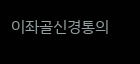이좌골신경통의